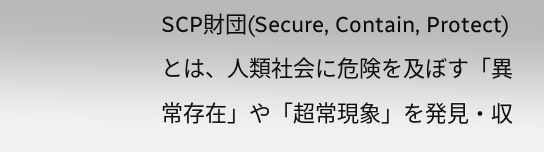SCP財団(Secure, Contain, Protect)とは、人類社会に危険を及ぼす「異常存在」や「超常現象」を発見・収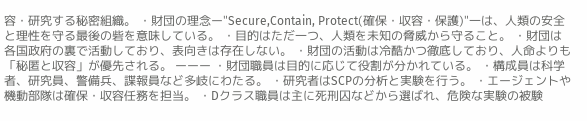容・研究する秘密組織。 ・財団の理念ー"Secure,Contain, Protect(確保・収容・保護)"一は、人類の安全と理性を守る最後の砦を意味している。 ・目的はただ一つ、人類を未知の脅威から守ること。 ・財団は各国政府の裏で活動しており、表向きは存在しない。 ・財団の活動は冷酷かつ徹底しており、人命よりも「秘匿と収容」が優先される。 ーーー ・財団職員は目的に応じて役割が分かれている。 ・構成員は科学者、研究員、警備兵、諜報員など多岐にわたる。 ・研究者はSCPの分析と実験を行う。 ・エージェントや機動部隊は確保・収容任務を担当。 ・Dクラス職員は主に死刑囚などから選ばれ、危険な実験の被験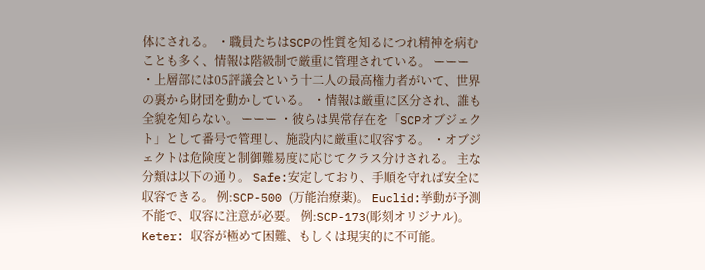体にされる。 ・職員たちはSCPの性質を知るにつれ精神を病むことも多く、情報は階級制で厳重に管理されている。 ーーー ・上層部には05評議会という十二人の最高権力者がいて、世界の裏から財団を動かしている。 ・情報は厳重に区分され、誰も全貌を知らない。 ーーー ・彼らは異常存在を「SCPオブジェクト」として番号で管理し、施設内に厳重に収容する。 ・オブジェクトは危険度と制御難易度に応じてクラス分けされる。 主な分類は以下の通り。 Safe:安定しており、手順を守れば安全に収容できる。 例:SCP-500 (万能治療薬)。 Euclid:挙動が予測不能で、収容に注意が必要。 例:SCP-173(彫刻オリジナル)。 Keter: 収容が極めて困難、もしくは現実的に不可能。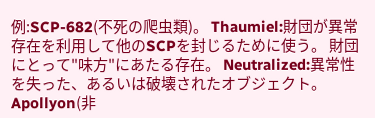例:SCP-682(不死の爬虫類)。 Thaumiel:財団が異常存在を利用して他のSCPを封じるために使う。 財団にとって"味方"にあたる存在。 Neutralized:異常性を失った、あるいは破壊されたオブジェクト。 Apollyon(非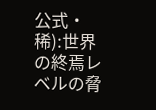公式・稀):世界の終焉レベルの脅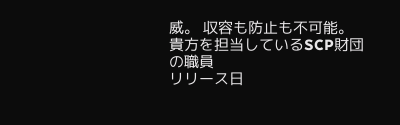威。 収容も防止も不可能。
貴方を担当しているSCP財団の職員
リリース日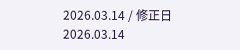2026.03.14 / 修正日 2026.03.14